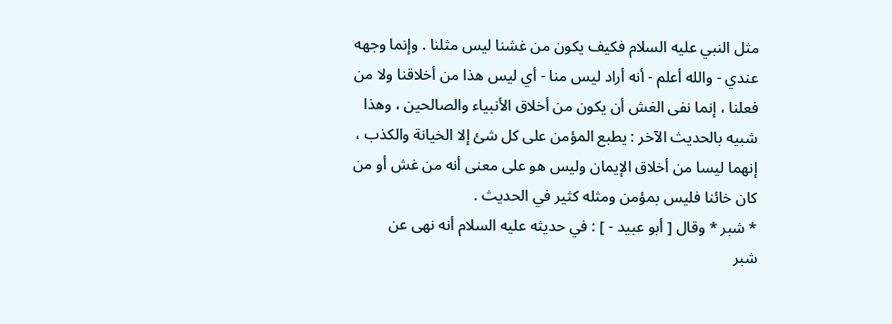مثل النبي عليه السلام فكيف يكون من غشنا ليس مثلنا . وإنما وجهه
عندي - والله أعلم - أنه أراد ليس منا - أي ليس هذا من أخلاقنا ولا من
فعلنا ، إنما نفى الغش أن يكون من أخلاق الأنبياء والصالحين ، وهذا
شبيه بالحديث الآخر : يطبع المؤمن على كل شئ إلا الخيانة والكذب ،
إنهما ليسا من أخلاق الإيمان وليس هو على معنى أنه من غش أو من
كان خائنا فليس بمؤمن ومثله كثير في الحديث .
* شبر * وقال [ أبو عبيد - ] : في حديثه عليه السلام أنه نهى عن
شبر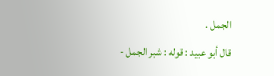الجمل .
قال أبو عبيد : قوله : شبر الجمل -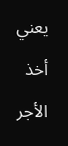يعني أخذ الأجر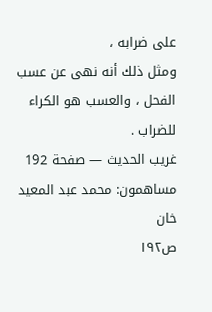على ضرابه ،
ومثل ذلك أنه نهى عن عسب الفحل ، والعسب هو الكراء للضراب .
غريب الحديث — صفحة 192
مساهمون: محمد عبد المعيد خان
ص١٩٢